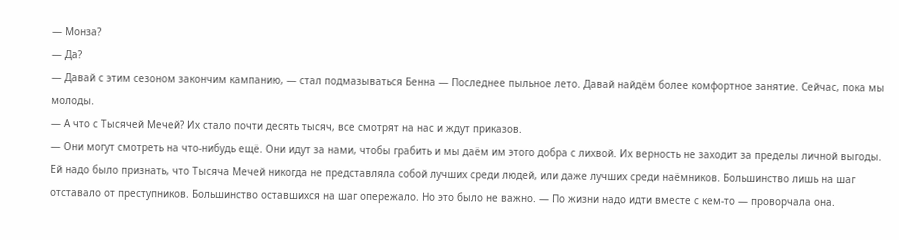— Монза?
— Да?
— Давай с этим сезоном закончим кампанию, — стал подмазываться Бенна — Последнее пыльное лето. Давай найдём более комфортное занятие. Сейчас, пока мы молоды.
— А что с Тысячей Мечей? Их стало почти десять тысяч, все смотрят на нас и ждут приказов.
— Они могут смотреть на что-нибудь ещё. Они идут за нами, чтобы грабить и мы даём им этого добра с лихвой. Их верность не заходит за пределы личной выгоды.
Ей надо было признать, что Тысяча Мечей никогда не представляла собой лучших среди людей, или даже лучших среди наёмников. Большинство лишь на шаг отставало от преступников. Большинство оставшихся на шаг опережало. Но это было не важно. — По жизни надо идти вместе с кем-то — проворчала она.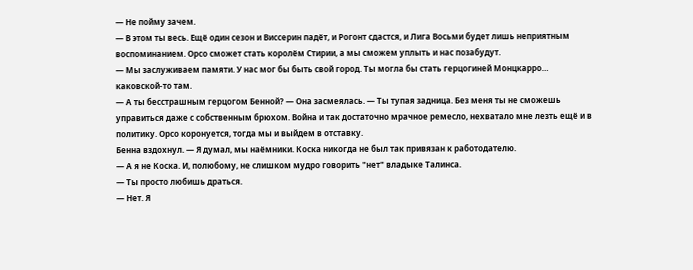— Не пойму зачем.
— В этом ты весь. Ещё один сезон и Виссерин падёт, и Рогонт сдастся, и Лига Восьми будет лишь неприятным воспоминанием. Орсо сможет стать королём Стирии, а мы сможем уплыть и нас позабудут.
— Мы заслуживаем памяти. У нас мог бы быть свой город. Ты могла бы стать герцогиней Монцкарро… каковской-то там.
— А ты бесстрашным герцогом Бенной? — Она засмеялась. — Ты тупая задница. Без меня ты не сможешь управиться даже с собственным брюхом. Война и так достаточно мрачное ремесло, нехватало мне лезть ещё и в политику. Орсо коронуется, тогда мы и выйдем в отставку.
Бенна вздохнул. — Я думал, мы наёмники. Коска никогда не был так привязан к работодателю.
— А я не Коска. И, полюбому, не слишком мудро говорить "нет" владыке Талинса.
— Ты просто любишь драться.
— Нет. Я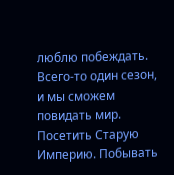люблю побеждать. Всего-то один сезон, и мы сможем повидать мир. Посетить Старую Империю. Побывать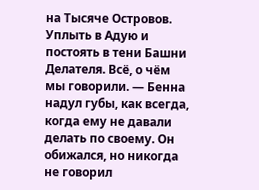на Тысяче Островов. Уплыть в Адую и постоять в тени Башни Делателя. Всё, о чём мы говорили. — Бенна надул губы, как всегда, когда ему не давали делать по своему. Он обижался, но никогда не говорил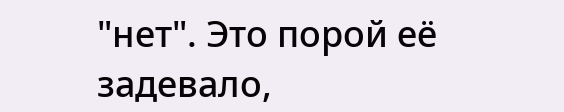"нет". Это порой её задевало,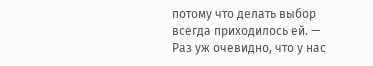потому что делать выбор всегда приходилось ей. — Раз уж очевидно, что у нас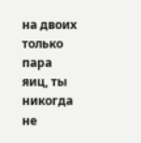на двоих только пара яиц, ты никогда не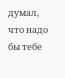думал, что надо бы тебе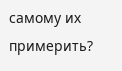самому их примерить?